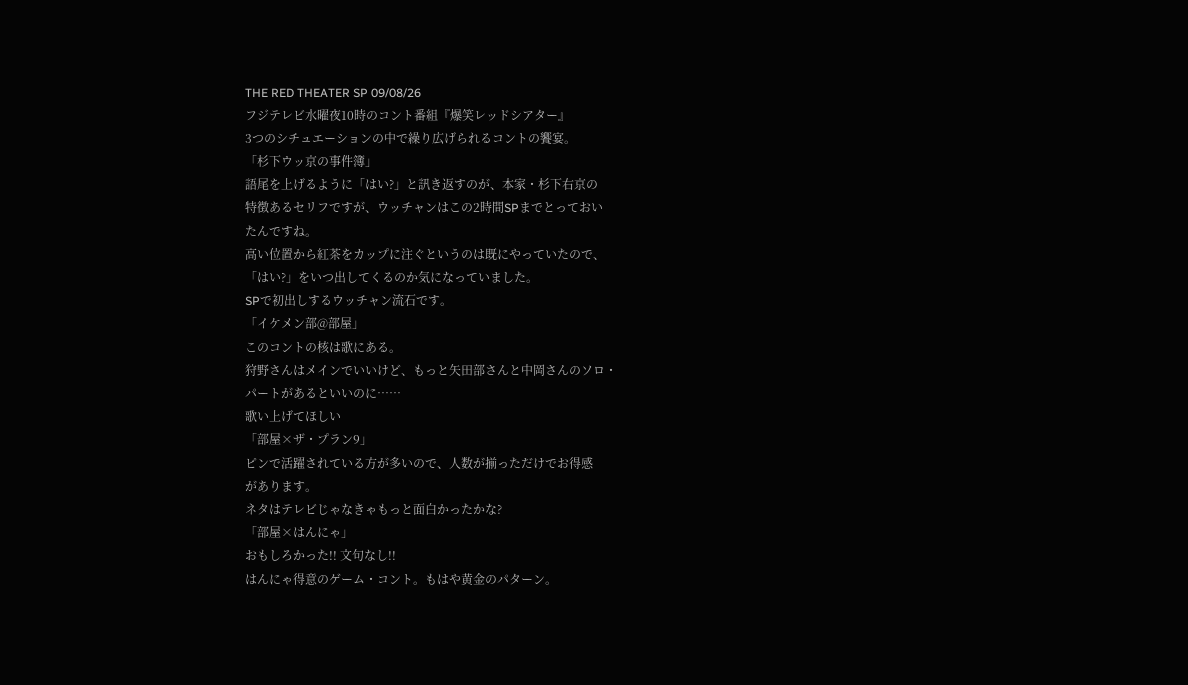THE RED THEATER SP 09/08/26
フジテレビ水曜夜10時のコント番組『爆笑レッドシアター』
3つのシチュエーションの中で繰り広げられるコントの饗宴。
「杉下ウッ京の事件簿」
語尾を上げるように「はい?」と訊き返すのが、本家・杉下右京の
特徴あるセリフですが、ウッチャンはこの2時間SPまでとっておい
たんですね。
高い位置から紅茶をカップに注ぐというのは既にやっていたので、
「はい?」をいつ出してくるのか気になっていました。
SPで初出しするウッチャン流石です。
「イケメン部@部屋」
このコントの核は歌にある。
狩野さんはメインでいいけど、もっと矢田部さんと中岡さんのソロ・
パートがあるといいのに……
歌い上げてほしい
「部屋×ザ・プラン9」
ピンで活躍されている方が多いので、人数が揃っただけでお得感
があります。
ネタはテレビじゃなきゃもっと面白かったかな?
「部屋×はんにゃ」
おもしろかった!! 文句なし!!
はんにゃ得意のゲーム・コント。もはや黄金のパターン。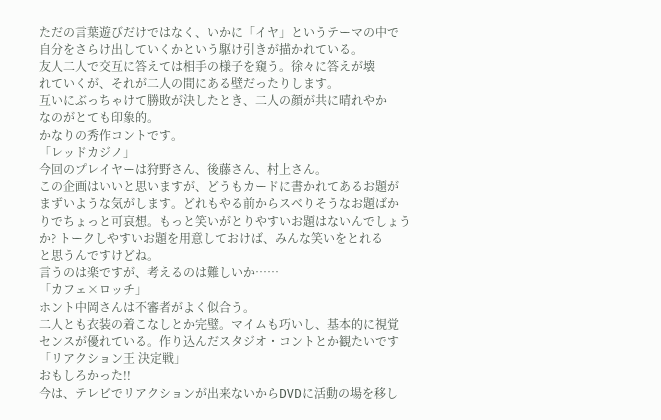ただの言葉遊びだけではなく、いかに「イヤ」というテーマの中で
自分をさらけ出していくかという駆け引きが描かれている。
友人二人で交互に答えては相手の様子を窺う。徐々に答えが壊
れていくが、それが二人の間にある壁だったりします。
互いにぶっちゃけて勝敗が決したとき、二人の顔が共に晴れやか
なのがとても印象的。
かなりの秀作コントです。
「レッドカジノ」
今回のプレイヤーは狩野さん、後藤さん、村上さん。
この企画はいいと思いますが、どうもカードに書かれてあるお題が
まずいような気がします。どれもやる前からスベりそうなお題ばか
りでちょっと可哀想。もっと笑いがとりやすいお題はないんでしょう
か? トークしやすいお題を用意しておけば、みんな笑いをとれる
と思うんですけどね。
言うのは楽ですが、考えるのは難しいか……
「カフェ×ロッチ」
ホント中岡さんは不審者がよく似合う。
二人とも衣装の着こなしとか完璧。マイムも巧いし、基本的に視覚
センスが優れている。作り込んだスタジオ・コントとか観たいです
「リアクション王 決定戦」
おもしろかった!!
今は、テレビでリアクションが出来ないからDVDに活動の場を移し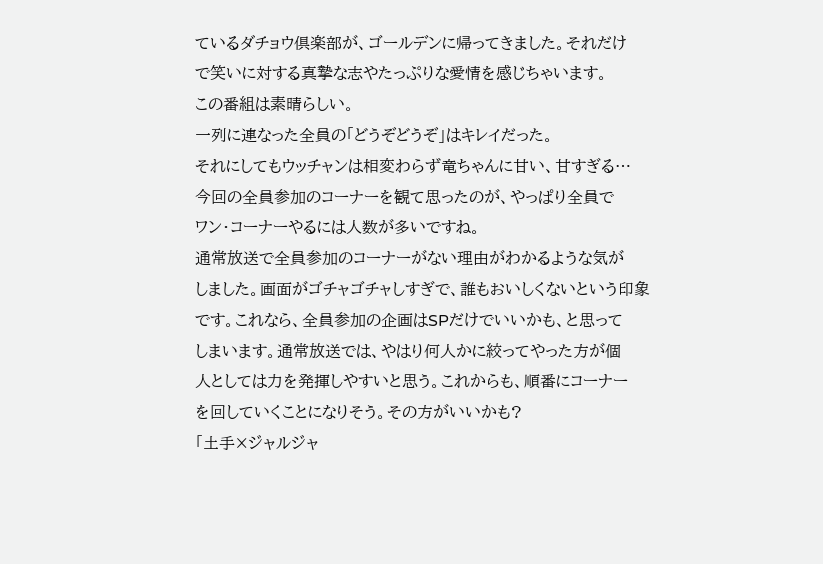ているダチョウ倶楽部が、ゴールデンに帰ってきました。それだけ
で笑いに対する真摯な志やたっぷりな愛情を感じちゃいます。
この番組は素晴らしい。
一列に連なった全員の「どうぞどうぞ」はキレイだった。
それにしてもウッチャンは相変わらず竜ちゃんに甘い、甘すぎる…
今回の全員参加のコーナーを観て思ったのが、やっぱり全員で
ワン・コーナーやるには人数が多いですね。
通常放送で全員参加のコーナーがない理由がわかるような気が
しました。画面がゴチャゴチャしすぎで、誰もおいしくないという印象
です。これなら、全員参加の企画はSPだけでいいかも、と思って
しまいます。通常放送では、やはり何人かに絞ってやった方が個
人としては力を発揮しやすいと思う。これからも、順番にコーナー
を回していくことになりそう。その方がいいかも?
「土手×ジャルジャ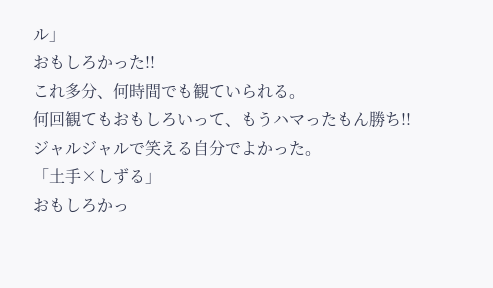ル」
おもしろかった!!
これ多分、何時間でも観ていられる。
何回観てもおもしろいって、もうハマったもん勝ち!!
ジャルジャルで笑える自分でよかった。
「土手×しずる」
おもしろかっ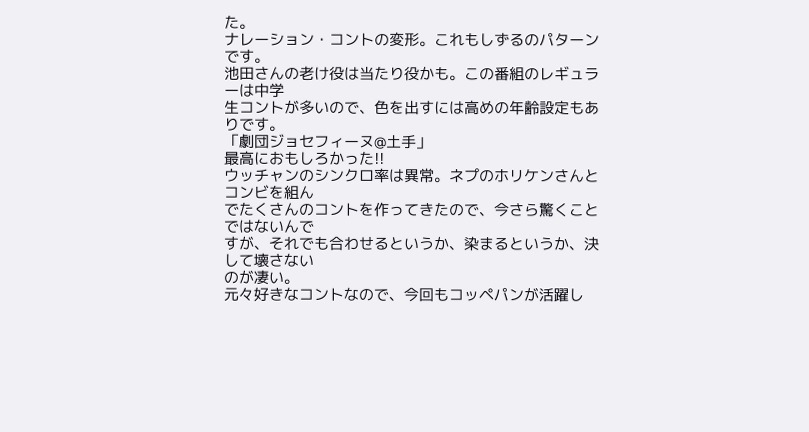た。
ナレーション・コントの変形。これもしずるのパターンです。
池田さんの老け役は当たり役かも。この番組のレギュラーは中学
生コントが多いので、色を出すには高めの年齢設定もありです。
「劇団ジョセフィーヌ@土手」
最高におもしろかった!!
ウッチャンのシンクロ率は異常。ネプのホリケンさんとコンビを組ん
でたくさんのコントを作ってきたので、今さら驚くことではないんで
すが、それでも合わせるというか、染まるというか、決して壊さない
のが凄い。
元々好きなコントなので、今回もコッペパンが活躍し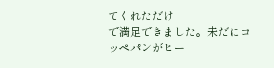てくれただけ
で満足できました。未だにコッペパンがヒー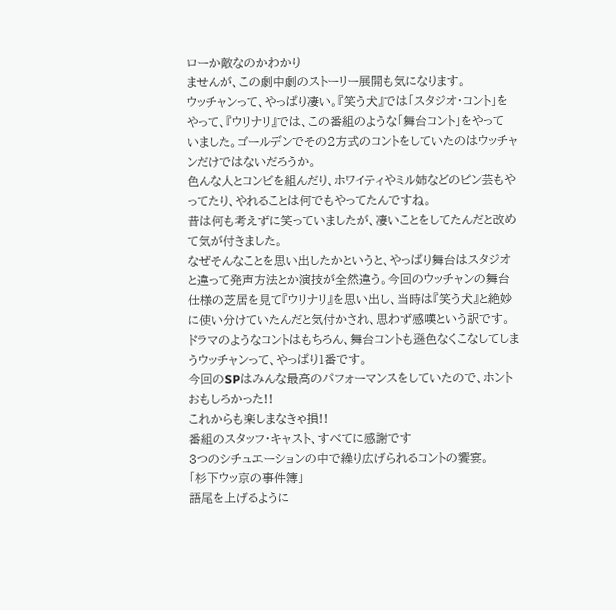ローか敵なのかわかり
ませんが、この劇中劇のストーリー展開も気になります。
ウッチャンって、やっぱり凄い。『笑う犬』では「スタジオ・コント」を
やって、『ウリナリ』では、この番組のような「舞台コント」をやって
いました。ゴールデンでその2方式のコントをしていたのはウッチャ
ンだけではないだろうか。
色んな人とコンビを組んだり、ホワイティやミル姉などのピン芸もや
ってたり、やれることは何でもやってたんですね。
昔は何も考えずに笑っていましたが、凄いことをしてたんだと改め
て気が付きました。
なぜそんなことを思い出したかというと、やっぱり舞台はスタジオ
と違って発声方法とか演技が全然違う。今回のウッチャンの舞台
仕様の芝居を見て『ウリナリ』を思い出し、当時は『笑う犬』と絶妙
に使い分けていたんだと気付かされ、思わず感嘆という訳です。
ドラマのようなコントはもちろん、舞台コントも遜色なくこなしてしま
うウッチャンって、やっぱり1番です。
今回のSPはみんな最高のパフォーマンスをしていたので、ホント
おもしろかった!!
これからも楽しまなきゃ損!!
番組のスタッフ・キャスト、すべてに感謝です
3つのシチュエーションの中で繰り広げられるコントの饗宴。
「杉下ウッ京の事件簿」
語尾を上げるように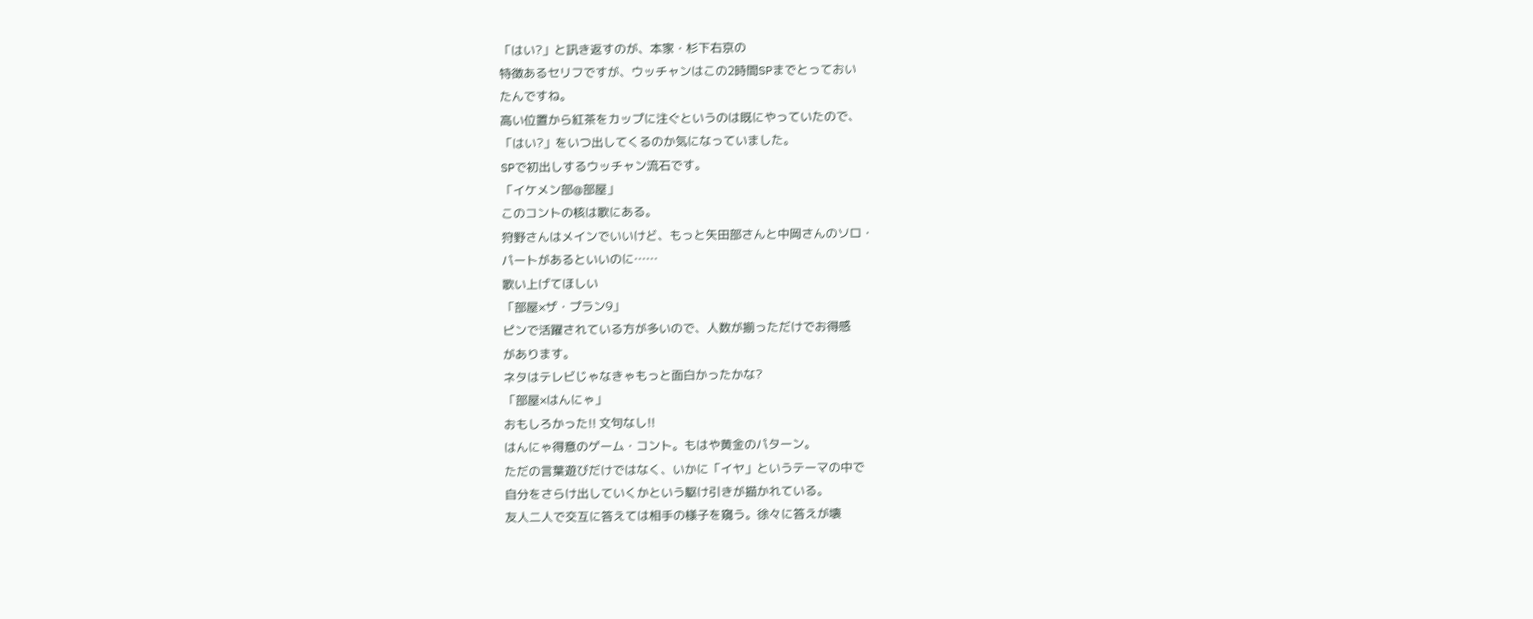「はい?」と訊き返すのが、本家・杉下右京の
特徴あるセリフですが、ウッチャンはこの2時間SPまでとっておい
たんですね。
高い位置から紅茶をカップに注ぐというのは既にやっていたので、
「はい?」をいつ出してくるのか気になっていました。
SPで初出しするウッチャン流石です。
「イケメン部@部屋」
このコントの核は歌にある。
狩野さんはメインでいいけど、もっと矢田部さんと中岡さんのソロ・
パートがあるといいのに……
歌い上げてほしい
「部屋×ザ・プラン9」
ピンで活躍されている方が多いので、人数が揃っただけでお得感
があります。
ネタはテレビじゃなきゃもっと面白かったかな?
「部屋×はんにゃ」
おもしろかった!! 文句なし!!
はんにゃ得意のゲーム・コント。もはや黄金のパターン。
ただの言葉遊びだけではなく、いかに「イヤ」というテーマの中で
自分をさらけ出していくかという駆け引きが描かれている。
友人二人で交互に答えては相手の様子を窺う。徐々に答えが壊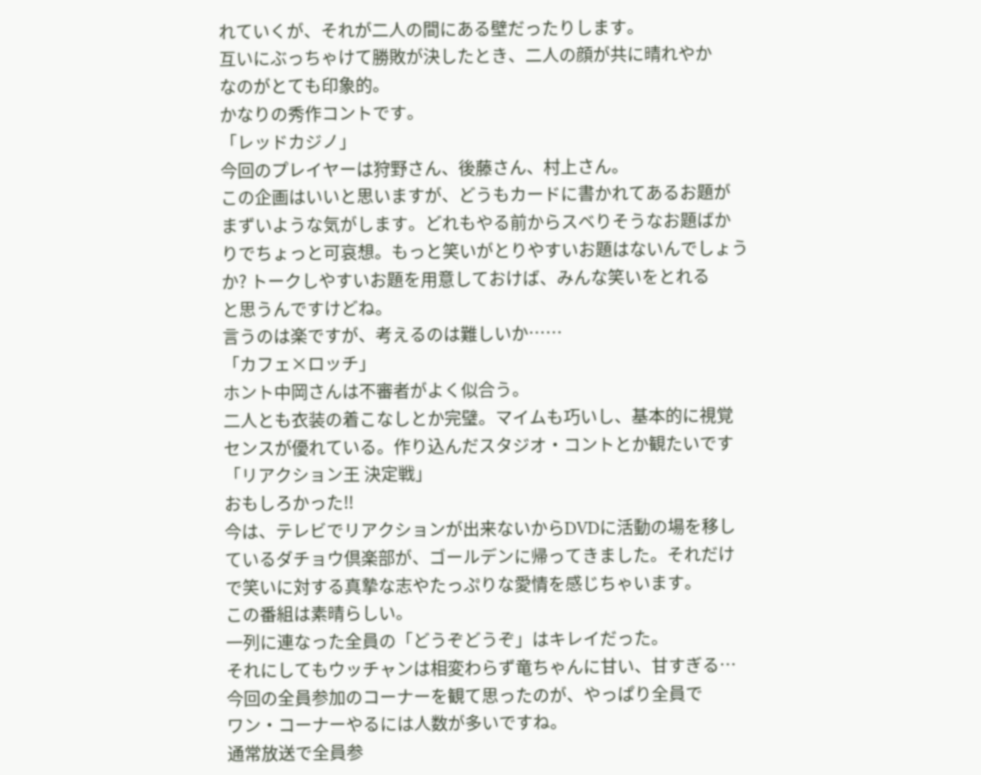れていくが、それが二人の間にある壁だったりします。
互いにぶっちゃけて勝敗が決したとき、二人の顔が共に晴れやか
なのがとても印象的。
かなりの秀作コントです。
「レッドカジノ」
今回のプレイヤーは狩野さん、後藤さん、村上さん。
この企画はいいと思いますが、どうもカードに書かれてあるお題が
まずいような気がします。どれもやる前からスベりそうなお題ばか
りでちょっと可哀想。もっと笑いがとりやすいお題はないんでしょう
か? トークしやすいお題を用意しておけば、みんな笑いをとれる
と思うんですけどね。
言うのは楽ですが、考えるのは難しいか……
「カフェ×ロッチ」
ホント中岡さんは不審者がよく似合う。
二人とも衣装の着こなしとか完璧。マイムも巧いし、基本的に視覚
センスが優れている。作り込んだスタジオ・コントとか観たいです
「リアクション王 決定戦」
おもしろかった!!
今は、テレビでリアクションが出来ないからDVDに活動の場を移し
ているダチョウ倶楽部が、ゴールデンに帰ってきました。それだけ
で笑いに対する真摯な志やたっぷりな愛情を感じちゃいます。
この番組は素晴らしい。
一列に連なった全員の「どうぞどうぞ」はキレイだった。
それにしてもウッチャンは相変わらず竜ちゃんに甘い、甘すぎる…
今回の全員参加のコーナーを観て思ったのが、やっぱり全員で
ワン・コーナーやるには人数が多いですね。
通常放送で全員参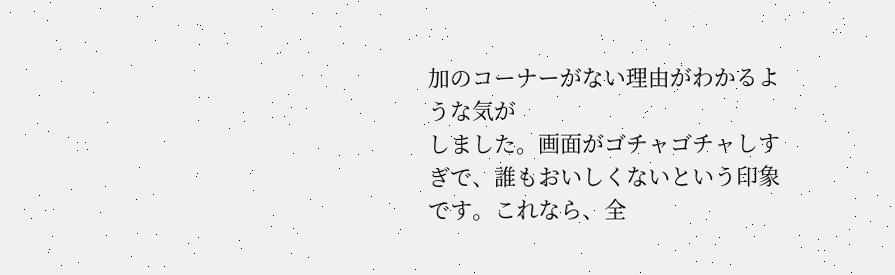加のコーナーがない理由がわかるような気が
しました。画面がゴチャゴチャしすぎで、誰もおいしくないという印象
です。これなら、全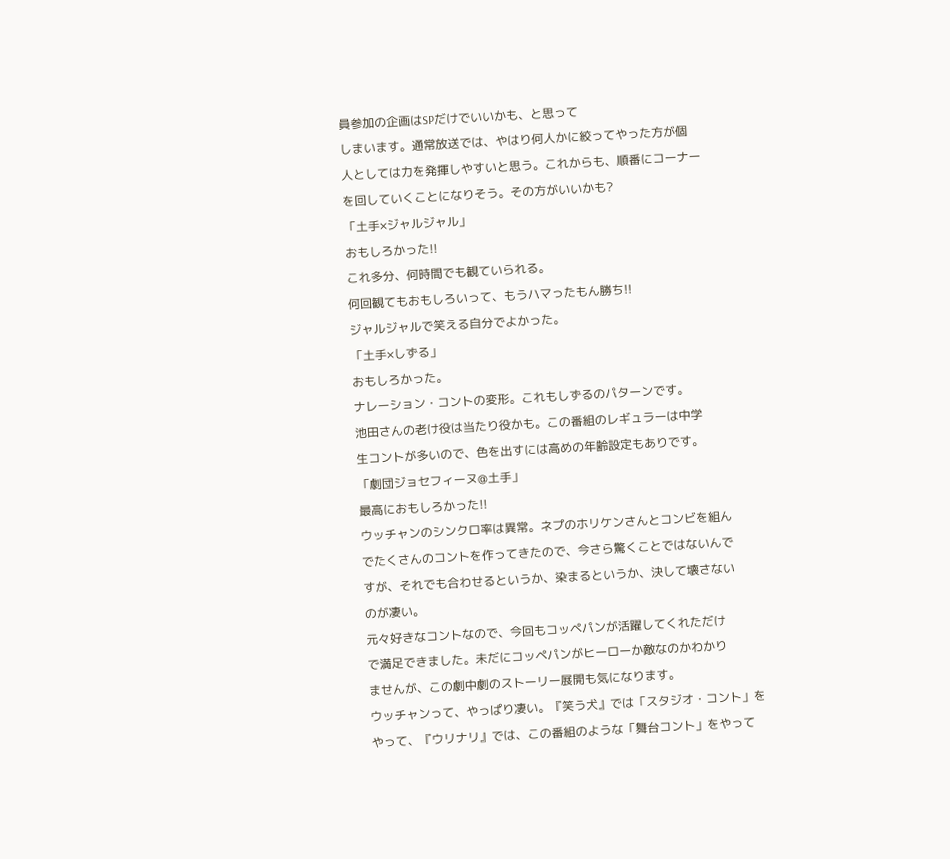員参加の企画はSPだけでいいかも、と思って
しまいます。通常放送では、やはり何人かに絞ってやった方が個
人としては力を発揮しやすいと思う。これからも、順番にコーナー
を回していくことになりそう。その方がいいかも?
「土手×ジャルジャル」
おもしろかった!!
これ多分、何時間でも観ていられる。
何回観てもおもしろいって、もうハマったもん勝ち!!
ジャルジャルで笑える自分でよかった。
「土手×しずる」
おもしろかった。
ナレーション・コントの変形。これもしずるのパターンです。
池田さんの老け役は当たり役かも。この番組のレギュラーは中学
生コントが多いので、色を出すには高めの年齢設定もありです。
「劇団ジョセフィーヌ@土手」
最高におもしろかった!!
ウッチャンのシンクロ率は異常。ネプのホリケンさんとコンビを組ん
でたくさんのコントを作ってきたので、今さら驚くことではないんで
すが、それでも合わせるというか、染まるというか、決して壊さない
のが凄い。
元々好きなコントなので、今回もコッペパンが活躍してくれただけ
で満足できました。未だにコッペパンがヒーローか敵なのかわかり
ませんが、この劇中劇のストーリー展開も気になります。
ウッチャンって、やっぱり凄い。『笑う犬』では「スタジオ・コント」を
やって、『ウリナリ』では、この番組のような「舞台コント」をやって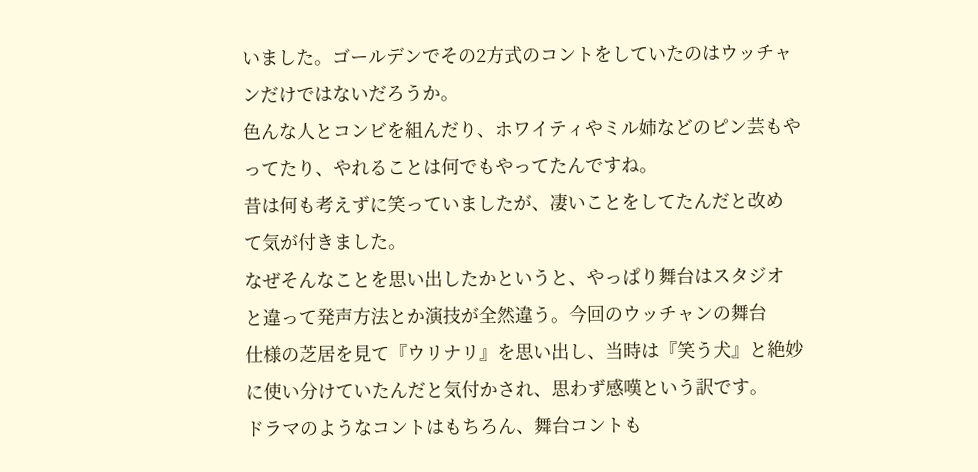いました。ゴールデンでその2方式のコントをしていたのはウッチャ
ンだけではないだろうか。
色んな人とコンビを組んだり、ホワイティやミル姉などのピン芸もや
ってたり、やれることは何でもやってたんですね。
昔は何も考えずに笑っていましたが、凄いことをしてたんだと改め
て気が付きました。
なぜそんなことを思い出したかというと、やっぱり舞台はスタジオ
と違って発声方法とか演技が全然違う。今回のウッチャンの舞台
仕様の芝居を見て『ウリナリ』を思い出し、当時は『笑う犬』と絶妙
に使い分けていたんだと気付かされ、思わず感嘆という訳です。
ドラマのようなコントはもちろん、舞台コントも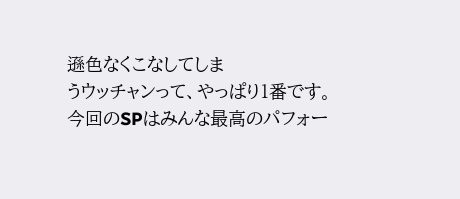遜色なくこなしてしま
うウッチャンって、やっぱり1番です。
今回のSPはみんな最高のパフォー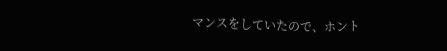マンスをしていたので、ホント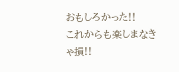おもしろかった!!
これからも楽しまなきゃ損!!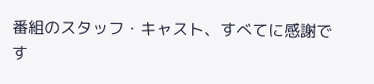番組のスタッフ・キャスト、すべてに感謝です